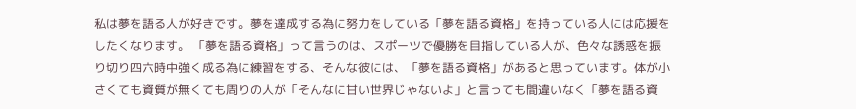私は夢を語る人が好きです。夢を達成する為に努力をしている「夢を語る資格」を持っている人には応援をしたくなります。 「夢を語る資格」って言うのは、スポーツで優勝を目指している人が、色々な誘惑を振り切り四六時中強く成る為に練習をする、そんな彼には、「夢を語る資格」があると思っています。体が小さくても資質が無くても周りの人が「そんなに甘い世界じゃないよ」と言っても間違いなく「夢を語る資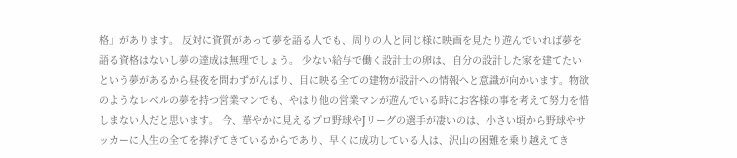格」があります。 反対に資質があって夢を語る人でも、周りの人と同じ様に映画を見たり遊んでいれば夢を語る資格はないし夢の達成は無理でしょう。 少ない給与で働く設計士の卵は、自分の設計した家を建てたいという夢があるから昼夜を問わずがんばり、目に映る全ての建物が設計への情報へと意識が向かいます。物欲のようなレベルの夢を持つ営業マンでも、やはり他の営業マンが遊んでいる時にお客様の事を考えて努力を惜しまない人だと思います。 今、華やかに見えるプロ野球やJリーグの選手が凄いのは、小さい頃から野球やサッカーに人生の全てを捧げてきているからであり、早くに成功している人は、沢山の困難を乗り越えてき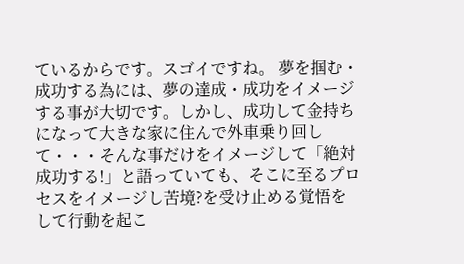ているからです。スゴイですね。 夢を掴む・成功する為には、夢の達成・成功をイメージする事が大切です。しかし、成功して金持ちになって大きな家に住んで外車乗り回して・・・そんな事だけをイメージして「絶対成功する!」と語っていても、そこに至るプロセスをイメージし苦境?を受け止める覚悟をして行動を起こ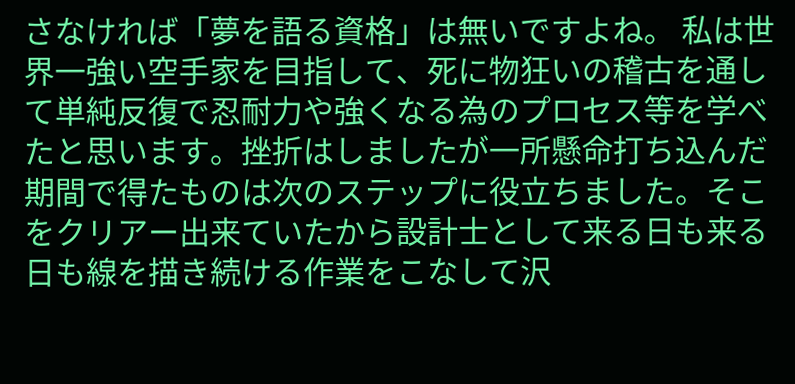さなければ「夢を語る資格」は無いですよね。 私は世界一強い空手家を目指して、死に物狂いの稽古を通して単純反復で忍耐力や強くなる為のプロセス等を学べたと思います。挫折はしましたが一所懸命打ち込んだ期間で得たものは次のステップに役立ちました。そこをクリアー出来ていたから設計士として来る日も来る日も線を描き続ける作業をこなして沢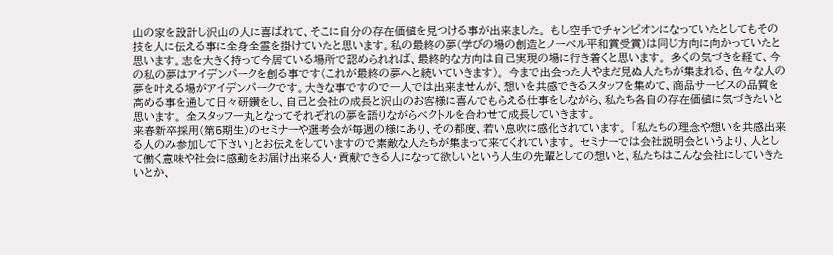山の家を設計し沢山の人に喜ばれて、そこに自分の存在価値を見つける事が出来ました。 もし空手でチャンピオンになっていたとしてもその技を人に伝える事に全身全霊を掛けていたと思います。私の最終の夢(学びの場の創造とノーベル平和賞受賞)は同じ方向に向かっていたと思います。志を大きく持って今居ている場所で認められれば、最終的な方向は自己実現の場に行き着くと思います。 多くの気づきを経て、今の私の夢はアイデンパークを創る事です(これが最終の夢へと続いていきます)。 今まで出会った人やまだ見ぬ人たちが集まれる、色々な人の夢を叶える場がアイデンパークです。大きな事ですので一人では出来ませんが、想いを共感できるスタッフを集めて、商品サービスの品質を高める事を通して日々研鑽をし、自己と会社の成長と沢山のお客様に喜んでもらえる仕事をしながら、私たち各自の存在価値に気づきたいと思います。 全スタッフ一丸となってそれぞれの夢を語りながらベクトルを合わせて成長していきます。
来春新卒採用(第5期生)のセミナーや選考会が毎週の様にあり、その都度、若い息吹に感化されています。 「私たちの理念や想いを共感出来る人のみ参加して下さい」とお伝えをしていますので素敵な人たちが集まって来てくれています。 セミナーでは会社説明会というより、人として働く意味や社会に感動をお届け出来る人・貢献できる人になって欲しいという人生の先輩としての想いと、私たちはこんな会社にしていきたいとか、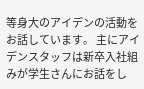等身大のアイデンの活動をお話しています。 主にアイデンスタッフは新卒入社組みが学生さんにお話をし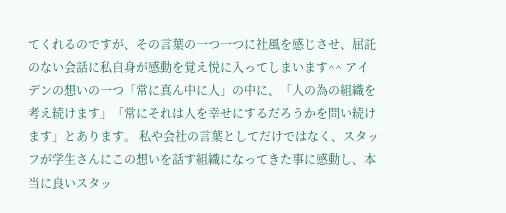てくれるのですが、その言葉の一つ一つに社風を感じさせ、屈託のない会話に私自身が感動を覚え悦に入ってしまいます^^ アイデンの想いの一つ「常に真ん中に人」の中に、「人の為の組織を考え続けます」「常にそれは人を幸せにするだろうかを問い続けます」とあります。 私や会社の言葉としてだけではなく、スタッフが学生さんにこの想いを話す組織になってきた事に感動し、本当に良いスタッ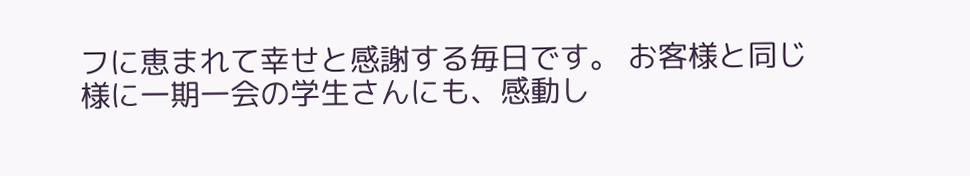フに恵まれて幸せと感謝する毎日です。 お客様と同じ様に一期一会の学生さんにも、感動し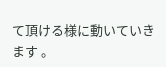て頂ける様に動いていきます 。